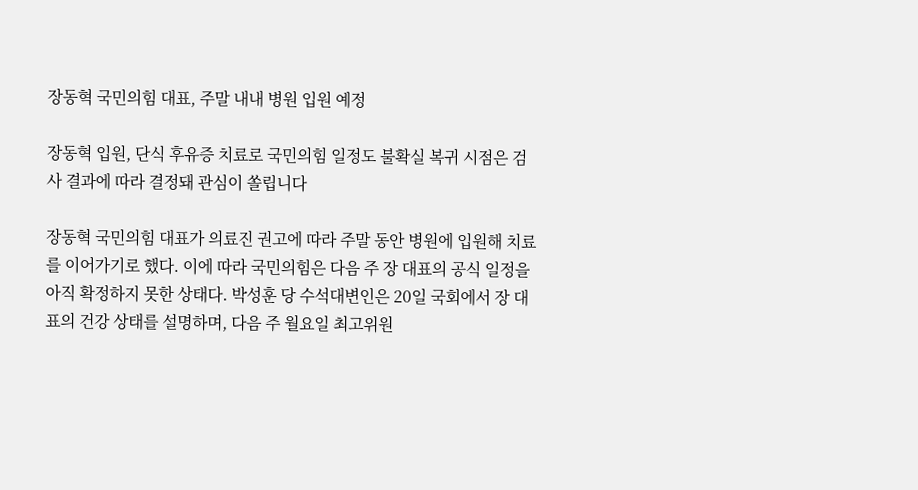장동혁 국민의힘 대표, 주말 내내 병원 입원 예정

장동혁 입원, 단식 후유증 치료로 국민의힘 일정도 불확실 복귀 시점은 검사 결과에 따라 결정돼 관심이 쏠립니다

장동혁 국민의힘 대표가 의료진 권고에 따라 주말 동안 병원에 입원해 치료를 이어가기로 했다. 이에 따라 국민의힘은 다음 주 장 대표의 공식 일정을 아직 확정하지 못한 상태다. 박성훈 당 수석대변인은 20일 국회에서 장 대표의 건강 상태를 설명하며, 다음 주 월요일 최고위원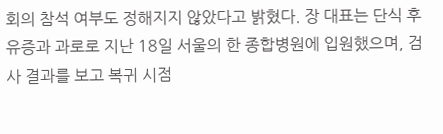회의 참석 여부도 정해지지 않았다고 밝혔다. 장 대표는 단식 후유증과 과로로 지난 18일 서울의 한 종합병원에 입원했으며, 검사 결과를 보고 복귀 시점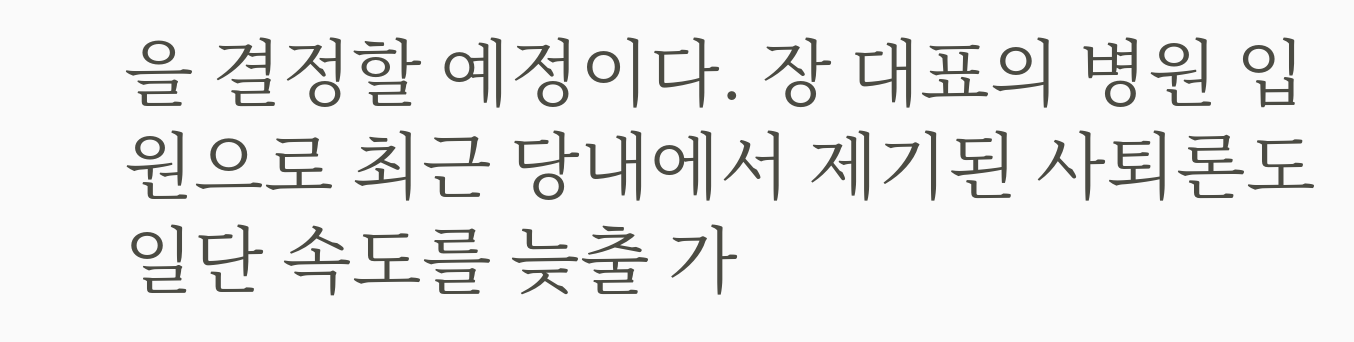을 결정할 예정이다. 장 대표의 병원 입원으로 최근 당내에서 제기된 사퇴론도 일단 속도를 늦출 가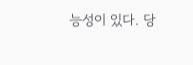능성이 있다. 당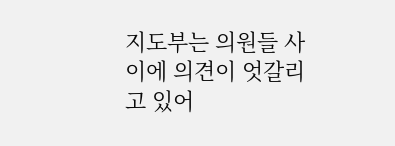지도부는 의원들 사이에 의견이 엇갈리고 있어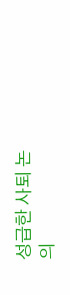성급한 사퇴 논의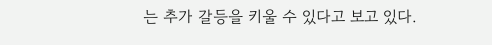는 추가 갈등을 키울 수 있다고 보고 있다.